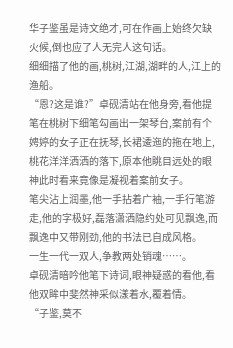华子鉴虽是诗文绝才,可在作画上始终欠缺火候,倒也应了人无完人这句话。
细细描了他的画,桃树,江湖,湖畔的人,江上的渔船。
“恩?这是谁?”卓砚清站在他身旁,看他提笔在桃树下细笔勾画出一架琴台,案前有个娉婷的女子正在抚琴,长裙逶迤的拖在地上,桃花洋洋洒洒的落下,原本他眺目远处的眼神此时看来竟像是凝视着案前女子。
笔尖沾上润墨,他一手拈着广袖,一手行笔游走,他的字极好,磊落潇洒隐约处可见飘逸,而飘逸中又带刚劲,他的书法已自成风格。
一生一代一双人,争教两处销魂……。
卓砚清暗吟他笔下诗词,眼神疑惑的看他,看他双眸中斐然神采似漾着水,覆着情。
“子鉴,莫不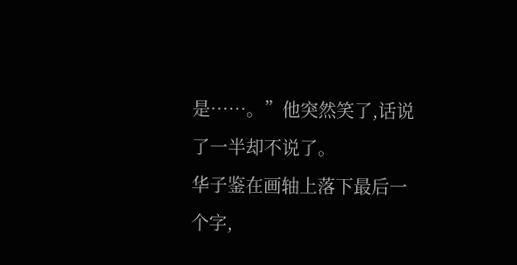是……。”他突然笑了,话说了一半却不说了。
华子鉴在画轴上落下最后一个字,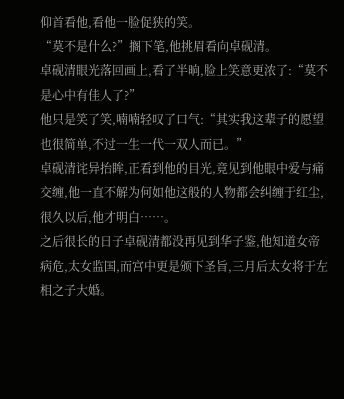仰首看他,看他一脸促狭的笑。
“莫不是什么?”搁下笔,他挑眉看向卓砚清。
卓砚清眼光落回画上,看了半晌,脸上笑意更浓了:“莫不是心中有佳人了?”
他只是笑了笑,喃喃轻叹了口气:“其实我这辈子的愿望也很简单,不过一生一代一双人而已。”
卓砚清诧异抬眸,正看到他的目光,竟见到他眼中爱与痛交缠,他一直不解为何如他这般的人物都会纠缠于红尘,很久以后,他才明白……。
之后很长的日子卓砚清都没再见到华子鉴,他知道女帝病危,太女监国,而宫中更是颁下圣旨,三月后太女将于左相之子大婚。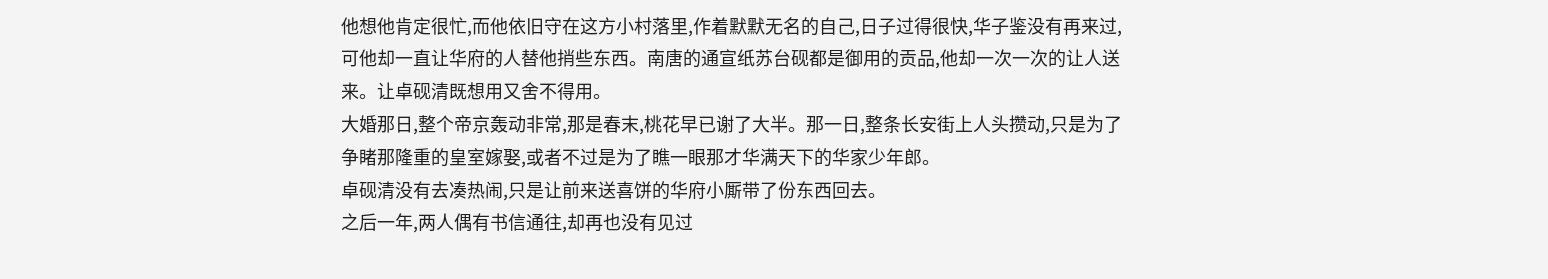他想他肯定很忙,而他依旧守在这方小村落里,作着默默无名的自己,日子过得很快,华子鉴没有再来过,可他却一直让华府的人替他捎些东西。南唐的通宣纸苏台砚都是御用的贡品,他却一次一次的让人送来。让卓砚清既想用又舍不得用。
大婚那日,整个帝京轰动非常,那是春末,桃花早已谢了大半。那一日,整条长安街上人头攒动,只是为了争睹那隆重的皇室嫁娶,或者不过是为了瞧一眼那才华满天下的华家少年郎。
卓砚清没有去凑热闹,只是让前来送喜饼的华府小厮带了份东西回去。
之后一年,两人偶有书信通往,却再也没有见过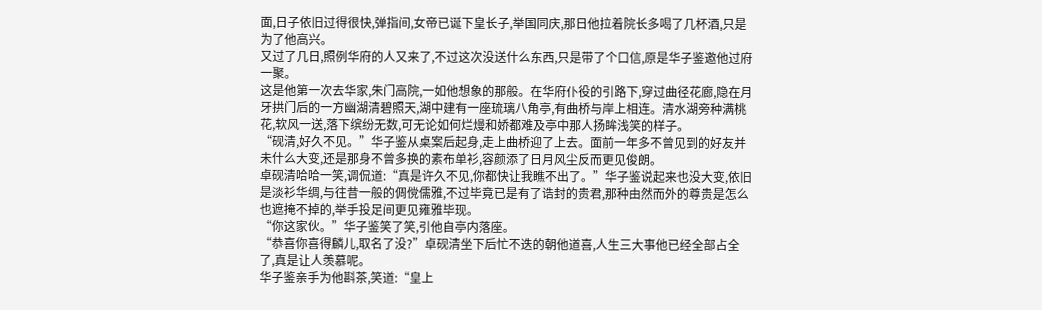面,日子依旧过得很快,弹指间,女帝已诞下皇长子,举国同庆,那日他拉着院长多喝了几杯酒,只是为了他高兴。
又过了几日,照例华府的人又来了,不过这次没送什么东西,只是带了个口信,原是华子鉴邀他过府一聚。
这是他第一次去华家,朱门高院,一如他想象的那般。在华府仆役的引路下,穿过曲径花廊,隐在月牙拱门后的一方幽湖清碧照天,湖中建有一座琉璃八角亭,有曲桥与岸上相连。清水湖旁种满桃花,软风一送,落下缤纷无数,可无论如何烂熳和娇都难及亭中那人扬眸浅笑的样子。
“砚清,好久不见。”华子鉴从桌案后起身,走上曲桥迎了上去。面前一年多不曾见到的好友并未什么大变,还是那身不曾多换的素布单衫,容颜添了日月风尘反而更见俊朗。
卓砚清哈哈一笑,调侃道:“真是许久不见,你都快让我瞧不出了。”华子鉴说起来也没大变,依旧是淡衫华绸,与往昔一般的倜傥儒雅,不过毕竟已是有了诰封的贵君,那种由然而外的尊贵是怎么也遮掩不掉的,举手投足间更见雍雅毕现。
“你这家伙。”华子鉴笑了笑,引他自亭内落座。
“恭喜你喜得麟儿,取名了没?”卓砚清坐下后忙不迭的朝他道喜,人生三大事他已经全部占全了,真是让人羡慕呢。
华子鉴亲手为他斟茶,笑道:“皇上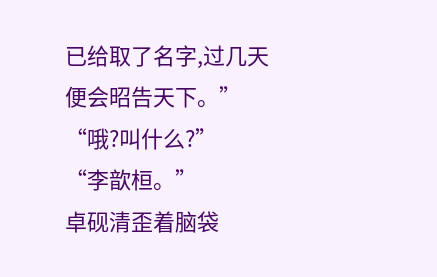已给取了名字,过几天便会昭告天下。”
“哦?叫什么?”
“李歆桓。”
卓砚清歪着脑袋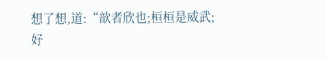想了想,道:“歆者欣也;桓桓是威武;好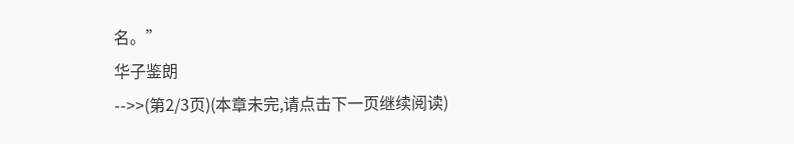名。”
华子鉴朗
-->>(第2/3页)(本章未完,请点击下一页继续阅读)